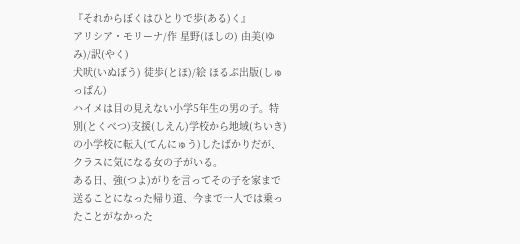『それからぼくはひとりで歩(ある)く』
アリシア・モリーナ/作 星野(ほしの) 由美(ゆみ)/訳(やく)
犬吠(いぬぼう) 徒歩(とほ)/絵 ほるぷ出版(しゅっぱん)
ハイメは目の見えない小学5年生の男の子。特別(とくべつ)支援(しえん)学校から地域(ちいき)の小学校に転入(てんにゅう)したばかりだが、クラスに気になる女の子がいる。
ある日、強(つよ)がりを言ってその子を家まで送ることになった帰り道、今まで一人では乗ったことがなかった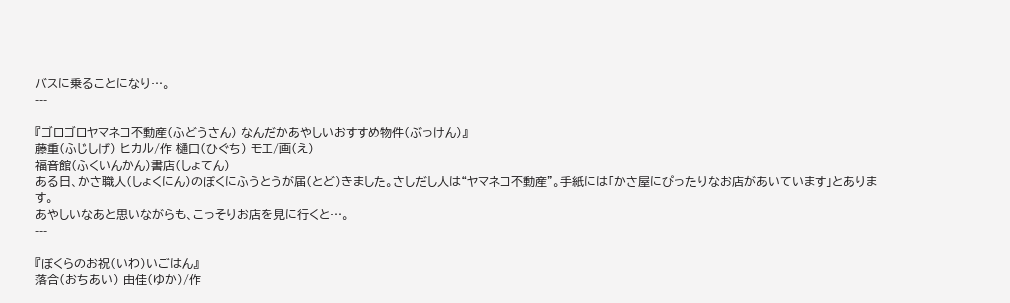バスに乗ることになり…。
---

『ゴロゴロヤマネコ不動産(ふどうさん) なんだかあやしいおすすめ物件(ぶっけん)』
藤重(ふじしげ) ヒカル/作 樋口(ひぐち) モエ/画(え)
福音館(ふくいんかん)書店(しょてん)
ある日、かさ職人(しょくにん)のぼくにふうとうが届(とど)きました。さしだし人は“ヤマネコ不動産”。手紙には「かさ屋にぴったりなお店があいています」とあります。
あやしいなあと思いながらも、こっそりお店を見に行くと…。
---

『ぼくらのお祝(いわ)いごはん』
落合(おちあい) 由佳(ゆか)/作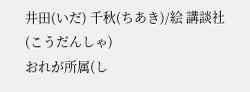井田(いだ) 千秋(ちあき)/絵 講談社(こうだんしゃ)
おれが所属(し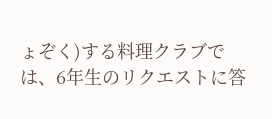ょぞく)する料理クラブでは、6年生のリクエストに答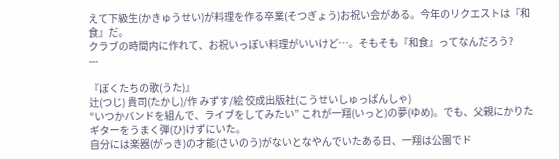えて下級生(かきゅうせい)が料理を作る卒業(そつぎょう)お祝い会がある。今年のリクエストは『和食』だ。
クラブの時間内に作れて、お祝いっぽい料理がいいけど…。そもそも『和食』ってなんだろう?
---

『ぼくたちの歌(うた)』
辻(つじ) 貴司(たかし)/作 みずす/絵 佼成出版社(こうせいしゅっぱんしゃ)
“いつかバンドを組んで、ライブをしてみたい” これが一翔(いっと)の夢(ゆめ)。でも、父親にかりたギターをうまく弾(ひ)けずにいた。
自分には楽器(がっき)の才能(さいのう)がないとなやんでいたある日、一翔は公園でド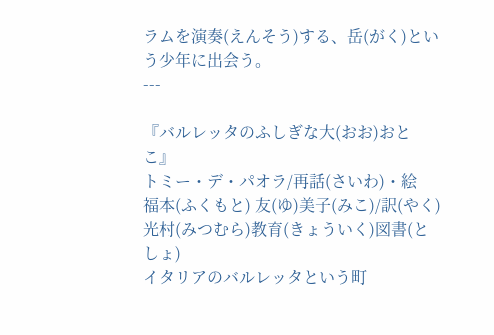ラムを演奏(えんそう)する、岳(がく)という少年に出会う。
---

『バルレッタのふしぎな大(おお)おとこ』
トミー・デ・パオラ/再話(さいわ)・絵
福本(ふくもと) 友(ゆ)美子(みこ)/訳(やく)
光村(みつむら)教育(きょういく)図書(としょ)
イタリアのバルレッタという町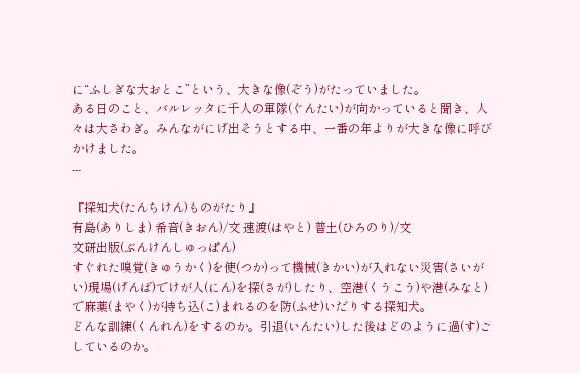に“ふしぎな大おとこ”という、大きな像(ぞう)がたっていました。
ある日のこと、バルレッタに千人の軍隊(ぐんたい)が向かっていると聞き、人々は大さわぎ。みんながにげ出そうとする中、一番の年よりが大きな像に呼びかけました。
---

『探知犬(たんちけん)ものがたり』
有島(ありしま) 希音(きおん)/文 速渡(はやと) 普土(ひろのり)/文
文研出版(ぶんけんしゅっぱん)
すぐれた嗅覚(きゅうかく)を使(つか)って機械(きかい)が入れない災害(さいがい)現場(げんば)でけが人(にん)を探(さが)したり、空港(くうこう)や港(みなと)で麻薬(まやく)が持ち込(こ)まれるのを防(ふせ)いだりする探知犬。
どんな訓練(くんれん)をするのか。引退(いんたい)した後はどのように過(す)ごしているのか。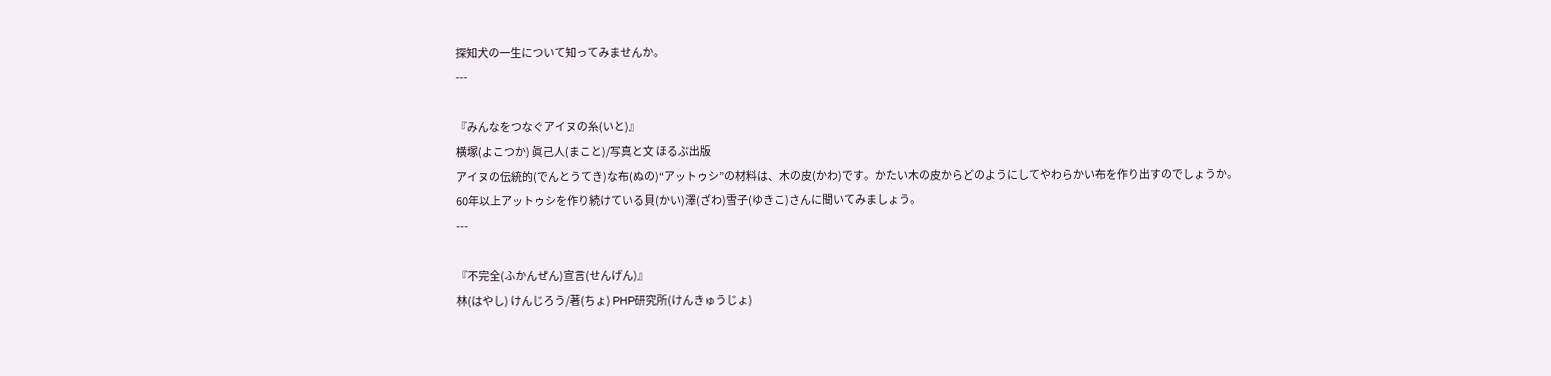探知犬の一生について知ってみませんか。
---

『みんなをつなぐアイヌの糸(いと)』
横塚(よこつか) 眞己人(まこと)/写真と文 ほるぷ出版
アイヌの伝統的(でんとうてき)な布(ぬの)“アットゥシ”の材料は、木の皮(かわ)です。かたい木の皮からどのようにしてやわらかい布を作り出すのでしょうか。
60年以上アットゥシを作り続けている貝(かい)澤(ざわ)雪子(ゆきこ)さんに聞いてみましょう。
---

『不完全(ふかんぜん)宣言(せんげん)』
林(はやし) けんじろう/著(ちょ) PHP研究所(けんきゅうじょ)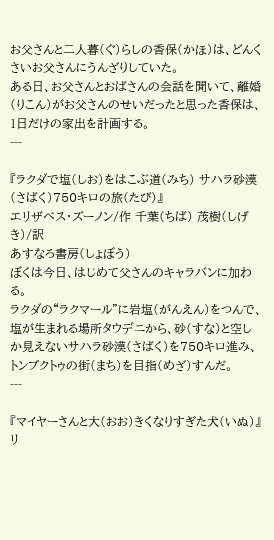お父さんと二人暮(ぐ)らしの香保(かほ)は、どんくさいお父さんにうんざりしていた。
ある日、お父さんとおばさんの会話を聞いて、離婚(りこん)がお父さんのせいだったと思った香保は、1日だけの家出を計画する。
---

『ラクダで塩(しお)をはこぶ道(みち) サハラ砂漠(さばく)750キロの旅(たび)』
エリザベス・ズーノン/作 千葉(ちば) 茂樹(しげき)/訳
あすなろ書房(しょぼう)
ぼくは今日、はじめて父さんのキャラバンに加わる。
ラクダの“ラクマール”に岩塩(がんえん)をつんで、塩が生まれる場所タウデニから、砂(すな)と空しか見えないサハラ砂漠(さばく)を750キロ進み、トンブクトゥの街(まち)を目指(めざ)すんだ。
---

『マイヤーさんと大(おお)きくなりすぎた犬(いぬ)』
リ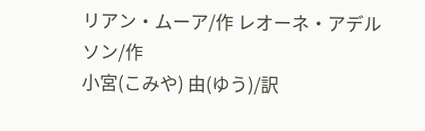リアン・ムーア/作 レオーネ・アデルソン/作
小宮(こみや) 由(ゆう)/訳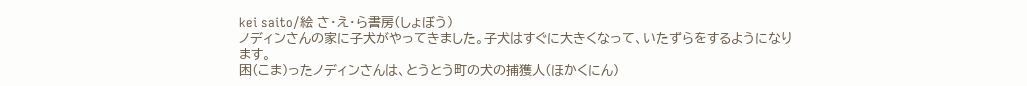kei saito/絵 さ・え・ら書房(しょぼう)
ノディンさんの家に子犬がやってきました。子犬はすぐに大きくなって、いたずらをするようになります。
困(こま)ったノディンさんは、とうとう町の犬の捕獲人(ほかくにん)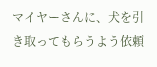マイヤーさんに、犬を引き取ってもらうよう依頼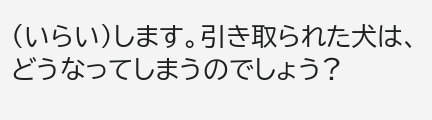(いらい)します。引き取られた犬は、どうなってしまうのでしょう?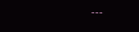---